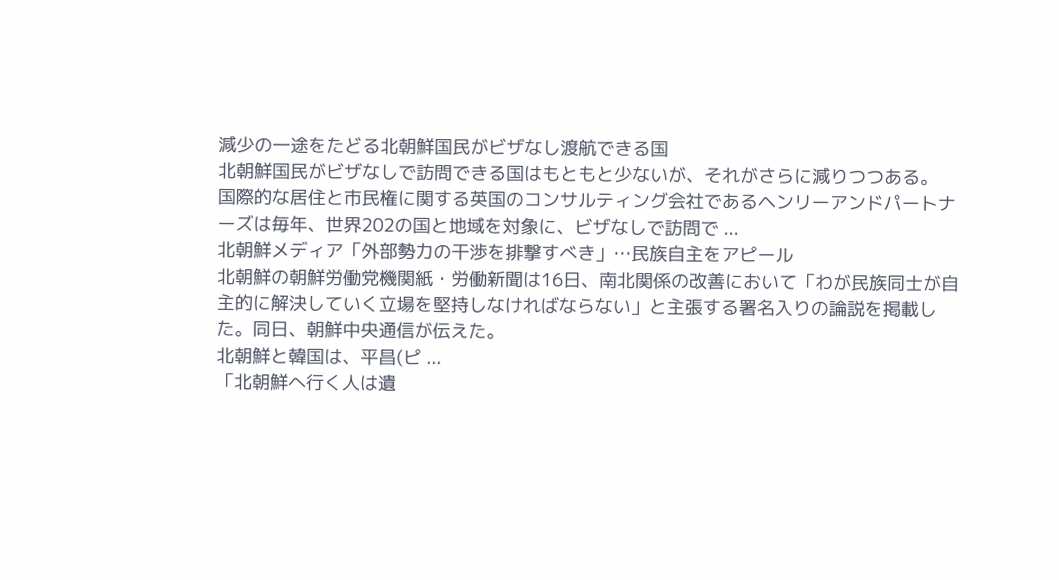減少の一途をたどる北朝鮮国民がビザなし渡航できる国
北朝鮮国民がビザなしで訪問できる国はもともと少ないが、それがさらに減りつつある。
国際的な居住と市民権に関する英国のコンサルティング会社であるヘンリーアンドパートナーズは毎年、世界202の国と地域を対象に、ビザなしで訪問で ...
北朝鮮メディア「外部勢力の干渉を排撃すべき」…民族自主をアピール
北朝鮮の朝鮮労働党機関紙・労働新聞は16日、南北関係の改善において「わが民族同士が自主的に解決していく立場を堅持しなければならない」と主張する署名入りの論説を掲載した。同日、朝鮮中央通信が伝えた。
北朝鮮と韓国は、平昌(ピ ...
「北朝鮮へ行く人は遺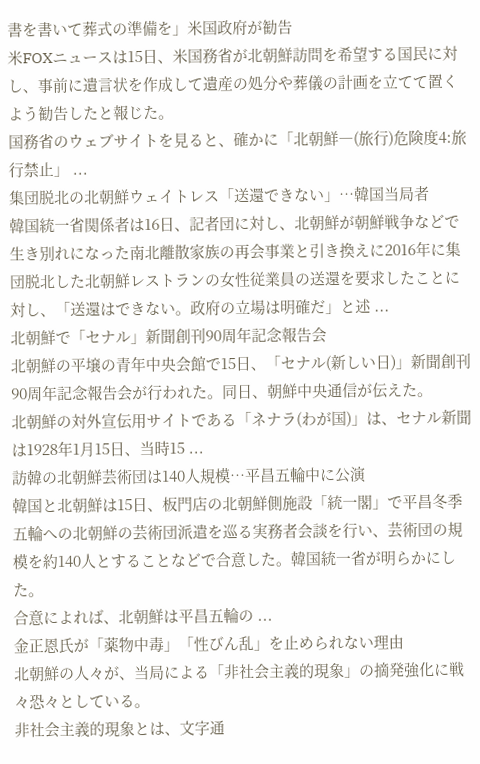書を書いて葬式の準備を」米国政府が勧告
米FOXニュースは15日、米国務省が北朝鮮訪問を希望する国民に対し、事前に遺言状を作成して遺産の処分や葬儀の計画を立てて置くよう勧告したと報じた。
国務省のウェブサイトを見ると、確かに「北朝鮮―(旅行)危険度4:旅行禁止」 ...
集団脱北の北朝鮮ウェイトレス「送還できない」…韓国当局者
韓国統一省関係者は16日、記者団に対し、北朝鮮が朝鮮戦争などで生き別れになった南北離散家族の再会事業と引き換えに2016年に集団脱北した北朝鮮レストランの女性従業員の送還を要求したことに対し、「送還はできない。政府の立場は明確だ」と述 ...
北朝鮮で「セナル」新聞創刊90周年記念報告会
北朝鮮の平壌の青年中央会館で15日、「セナル(新しい日)」新聞創刊90周年記念報告会が行われた。同日、朝鮮中央通信が伝えた。
北朝鮮の対外宣伝用サイトである「ネナラ(わが国)」は、セナル新聞は1928年1月15日、当時15 ...
訪韓の北朝鮮芸術団は140人規模…平昌五輪中に公演
韓国と北朝鮮は15日、板門店の北朝鮮側施設「統一閣」で平昌冬季五輪への北朝鮮の芸術団派遣を巡る実務者会談を行い、芸術団の規模を約140人とすることなどで合意した。韓国統一省が明らかにした。
合意によれば、北朝鮮は平昌五輪の ...
金正恩氏が「薬物中毒」「性びん乱」を止められない理由
北朝鮮の人々が、当局による「非社会主義的現象」の摘発強化に戦々恐々としている。
非社会主義的現象とは、文字通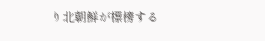り北朝鮮が標榜する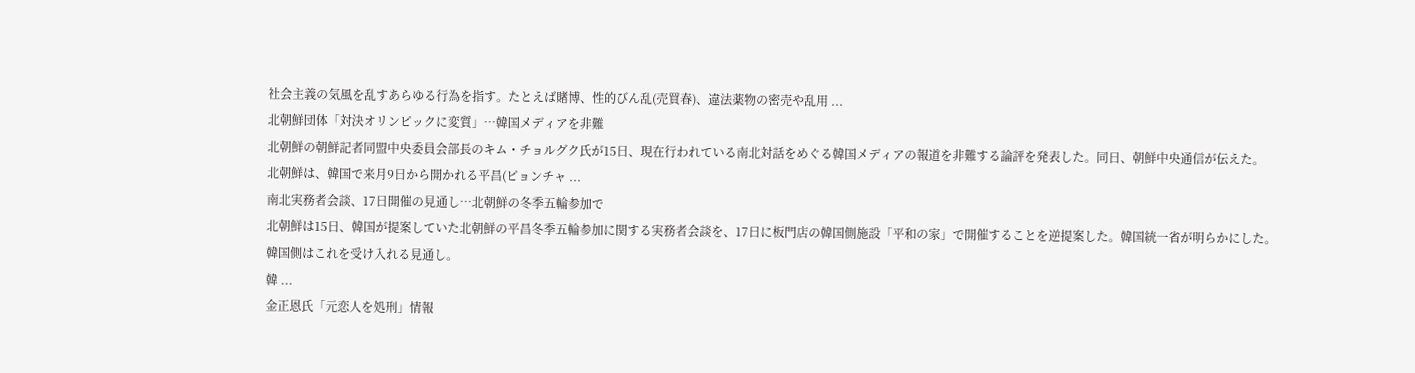社会主義の気風を乱すあらゆる行為を指す。たとえば賭博、性的びん乱(売買春)、違法薬物の密売や乱用 ...
北朝鮮団体「対決オリンピックに変質」…韓国メディアを非難
北朝鮮の朝鮮記者同盟中央委員会部長のキム・チョルグク氏が15日、現在行われている南北対話をめぐる韓国メディアの報道を非難する論評を発表した。同日、朝鮮中央通信が伝えた。
北朝鮮は、韓国で来月9日から開かれる平昌(ピョンチャ ...
南北実務者会談、17日開催の見通し…北朝鮮の冬季五輪参加で
北朝鮮は15日、韓国が提案していた北朝鮮の平昌冬季五輪参加に関する実務者会談を、17日に板門店の韓国側施設「平和の家」で開催することを逆提案した。韓国統一省が明らかにした。
韓国側はこれを受け入れる見通し。
韓 ...
金正恩氏「元恋人を処刑」情報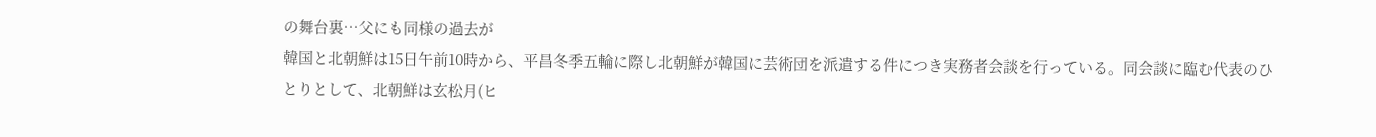の舞台裏…父にも同様の過去が
韓国と北朝鮮は15日午前10時から、平昌冬季五輪に際し北朝鮮が韓国に芸術団を派遣する件につき実務者会談を行っている。同会談に臨む代表のひとりとして、北朝鮮は玄松月(ヒ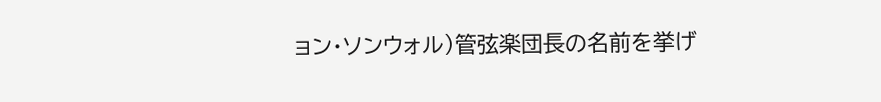ョン・ソンウォル)管弦楽団長の名前を挙げ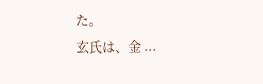た。
玄氏は、金 ...